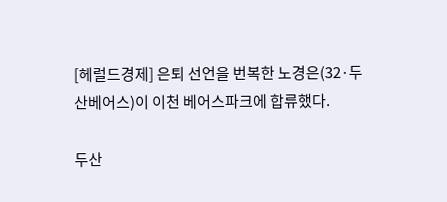[헤럴드경제] 은퇴 선언을 번복한 노경은(32·두산베어스)이 이천 베어스파크에 합류했다.

두산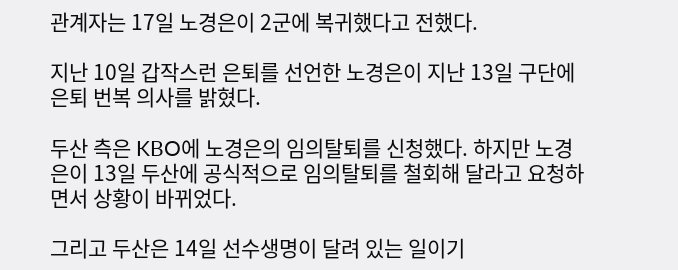관계자는 17일 노경은이 2군에 복귀했다고 전했다.

지난 10일 갑작스런 은퇴를 선언한 노경은이 지난 13일 구단에 은퇴 번복 의사를 밝혔다.

두산 측은 KBO에 노경은의 임의탈퇴를 신청했다. 하지만 노경은이 13일 두산에 공식적으로 임의탈퇴를 철회해 달라고 요청하면서 상황이 바뀌었다.

그리고 두산은 14일 선수생명이 달려 있는 일이기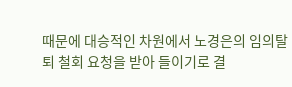때문에 대승적인 차원에서 노경은의 임의탈퇴 철회 요청을 받아 들이기로 결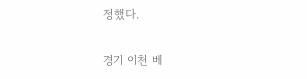정했다.

경기 이천 베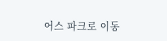어스 파크로 이동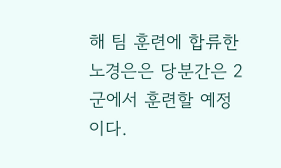해 팀 훈련에 합류한 노경은은 당분간은 2군에서 훈련할 예정이다.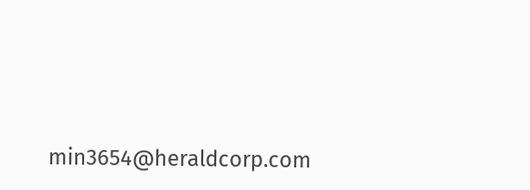min3654@heraldcorp.com